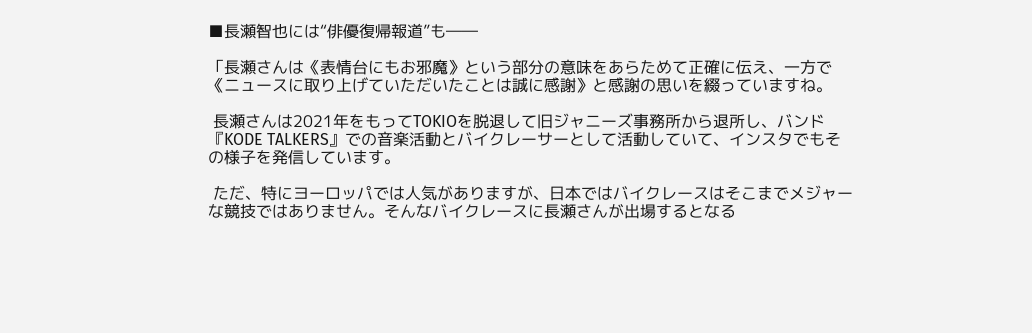■長瀬智也には“俳優復帰報道”も――

「長瀬さんは《表情台にもお邪魔》という部分の意味をあらためて正確に伝え、一方で《ニュースに取り上げていただいたことは誠に感謝》と感謝の思いを綴っていますね。

 長瀬さんは2021年をもってTOKIOを脱退して旧ジャニーズ事務所から退所し、バンド『KODE TALKERS』での音楽活動とバイクレーサーとして活動していて、インスタでもその様子を発信しています。

 ただ、特にヨーロッパでは人気がありますが、日本ではバイクレースはそこまでメジャーな競技ではありません。そんなバイクレースに長瀬さんが出場するとなる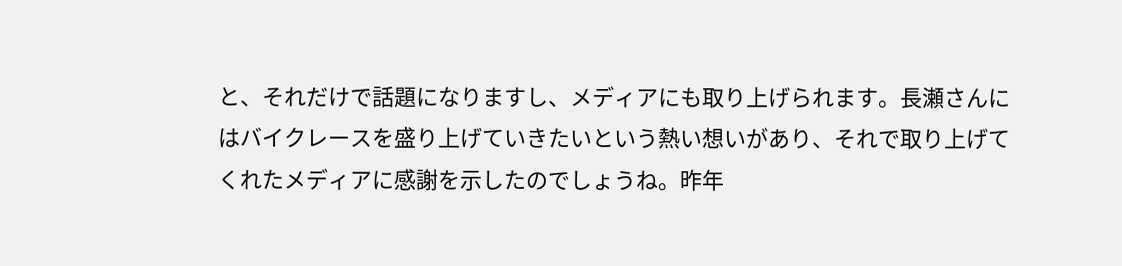と、それだけで話題になりますし、メディアにも取り上げられます。長瀬さんにはバイクレースを盛り上げていきたいという熱い想いがあり、それで取り上げてくれたメディアに感謝を示したのでしょうね。昨年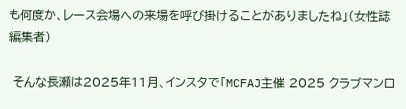も何度か、レース会場への来場を呼び掛けることがありましたね」(女性誌編集者)

 そんな長瀬は2025年11月、インスタで「MCFAJ主催 2025 クラブマンロ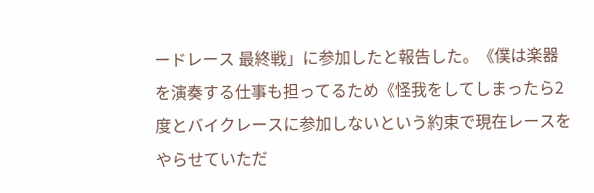ードレース 最終戦」に参加したと報告した。《僕は楽器を演奏する仕事も担ってるため《怪我をしてしまったら2度とバイクレースに参加しないという約束で現在レースをやらせていただ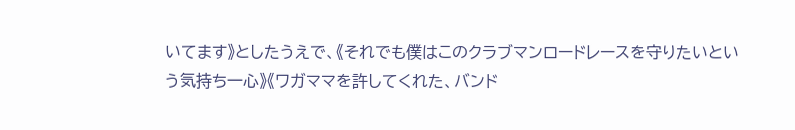いてます》としたうえで、《それでも僕はこのクラブマンロードレースを守りたいという気持ち一心》《ワガママを許してくれた、バンド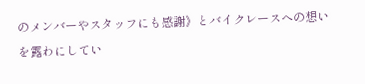のメンバーやスタッフにも感謝》とバイクレースへの想いを露わにしてい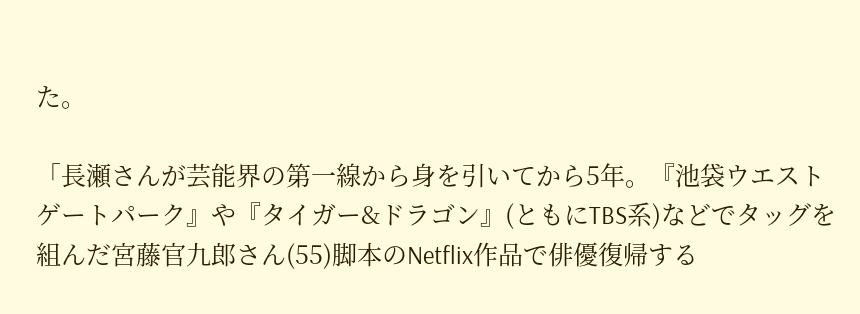た。

「長瀬さんが芸能界の第一線から身を引いてから5年。『池袋ウエストゲートパーク』や『タイガー&ドラゴン』(ともにTBS系)などでタッグを組んだ宮藤官九郎さん(55)脚本のNetflix作品で俳優復帰する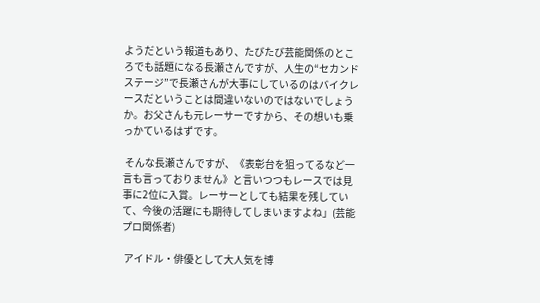ようだという報道もあり、たびたび芸能関係のところでも話題になる長瀬さんですが、人生の“セカンドステージ”で長瀬さんが大事にしているのはバイクレースだということは間違いないのではないでしょうか。お父さんも元レーサーですから、その想いも乗っかているはずです。

 そんな長瀬さんですが、《表彰台を狙ってるなど一言も言っておりません》と言いつつもレースでは見事に2位に入賞。レーサーとしても結果を残していて、今後の活躍にも期待してしまいますよね」(芸能プロ関係者)

 アイドル・俳優として大人気を博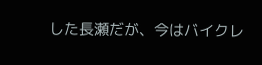した長瀬だが、今はバイクレ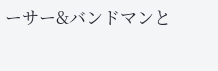ーサー&バンドマンと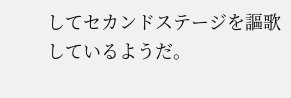してセカンドステージを謳歌しているようだ。